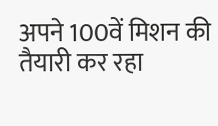अपने 100वें मिशन की तैयारी कर रहा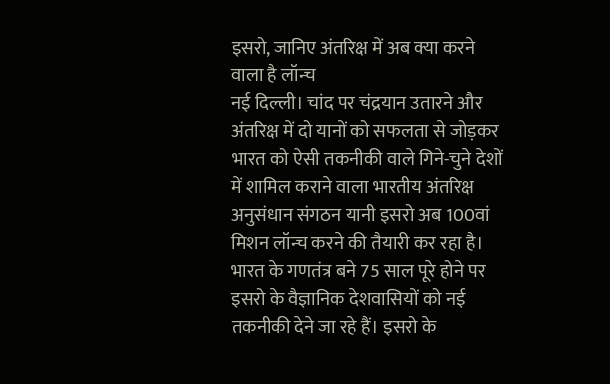इसरो, जानिए अंतरिक्ष में अब क्या करने वाला है लॉन्च
नई दिल्ली। चांद पर चंद्रयान उतारने और अंतरिक्ष में दो यानों को सफलता से जोड़कर भारत को ऐसी तकनीकी वाले गिने-चुने देशों में शामिल कराने वाला भारतीय अंतरिक्ष अनुसंधान संगठन यानी इसरो अब 100वां मिशन लॉन्च करने की तैयारी कर रहा है। भारत के गणतंत्र बने 75 साल पूरे होने पर इसरो के वैज्ञानिक देशवासियों को नई तकनीकी देने जा रहे हैं। इसरो के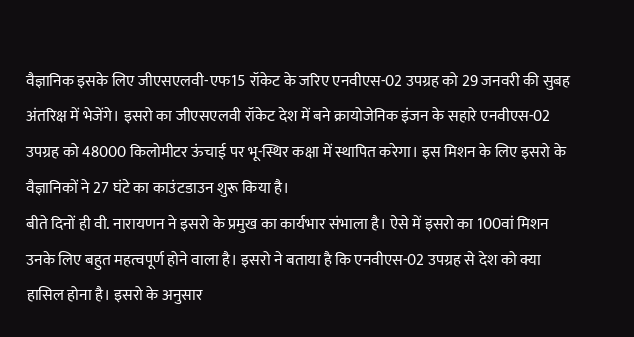वैज्ञानिक इसके लिए जीएसएलवी-एफ15 रॉकेट के जरिए एनवीएस-02 उपग्रह को 29 जनवरी की सुबह अंतरिक्ष में भेजेंगे। इसरो का जीएसएलवी रॉकेट देश में बने क्रायोजेनिक इंजन के सहारे एनवीएस-02 उपग्रह को 48000 किलोमीटर ऊंचाई पर भू-स्थिर कक्षा में स्थापित करेगा। इस मिशन के लिए इसरो के वैज्ञानिकों ने 27 घंटे का काउंटडाउन शुरू किया है।
बीते दिनों ही वी. नारायणन ने इसरो के प्रमुख का कार्यभार संभाला है। ऐसे में इसरो का 100वां मिशन उनके लिए बहुत महत्वपूर्ण होने वाला है। इसरो ने बताया है कि एनवीएस-02 उपग्रह से देश को क्या हासिल होना है। इसरो के अनुसार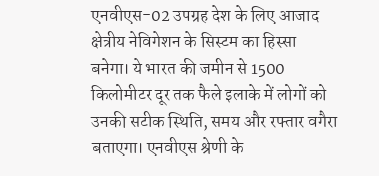एनवीएस-02 उपग्रह देश के लिए आजाद क्षेत्रीय नेविगेशन के सिस्टम का हिस्सा बनेगा। ये भारत की जमीन से 1500 किलोमीटर दूर तक फैले इलाके में लोगों को उनकी सटीक स्थिति, समय और रफ्तार वगैरा बताएगा। एनवीएस श्रेणी के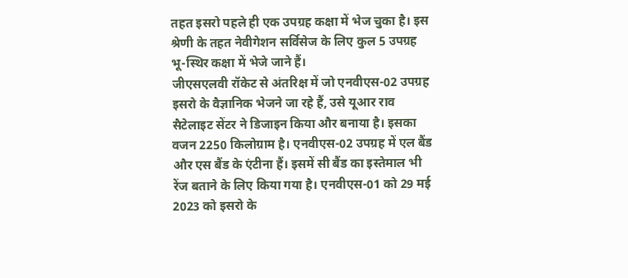तहत इसरो पहले ही एक उपग्रह कक्षा में भेज चुका है। इस श्रेणी के तहत नेवीगेशन सर्विसेज के लिए कुल 5 उपग्रह भू-स्थिर कक्षा में भेजे जाने हैं।
जीएसएलवी रॉकेट से अंतरिक्ष में जो एनवीएस-02 उपग्रह इसरो के वैज्ञानिक भेजने जा रहे हैं, उसे यूआर राव सैटेलाइट सेंटर ने डिजाइन किया और बनाया है। इसका वजन 2250 किलोग्राम है। एनवीएस-02 उपग्रह में एल बैंड और एस बैंड के एंटीना हैं। इसमें सी बैंड का इस्तेमाल भी रेंज बताने के लिए किया गया है। एनवीएस-01 को 29 मई 2023 को इसरो के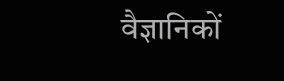वैज्ञानिकों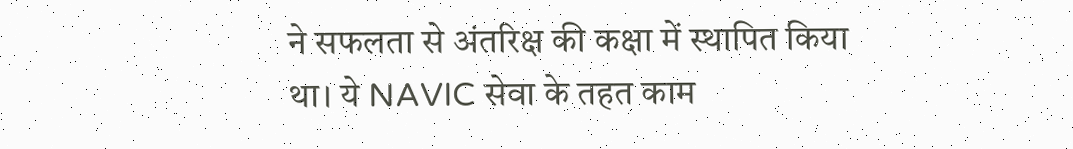ने सफलता से अंतरिक्ष की कक्षा में स्थापित किया था। ये NAVIC सेवा के तहत काम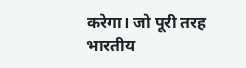करेगा। जो पूरी तरह भारतीय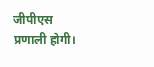जीपीएस प्रणाली होगी।